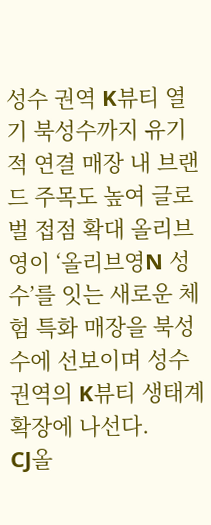성수 권역 K뷰티 열기 북성수까지 유기적 연결 매장 내 브랜드 주목도 높여 글로벌 접점 확대 올리브영이 ‘올리브영N 성수’를 잇는 새로운 체험 특화 매장을 북성수에 선보이며 성수 권역의 K뷰티 생태계 확장에 나선다.
CJ올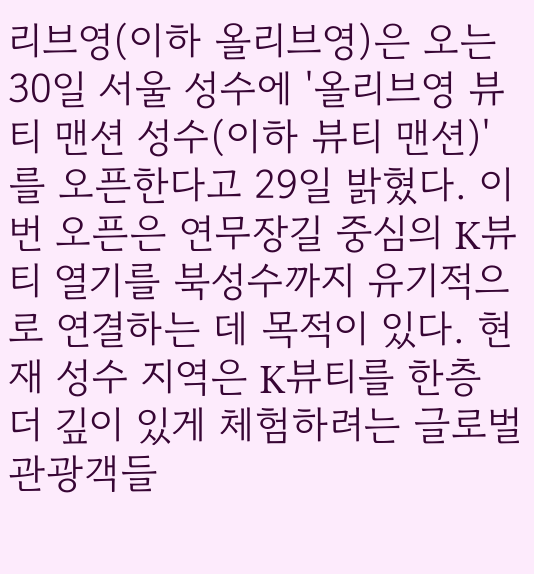리브영(이하 올리브영)은 오는 30일 서울 성수에 '올리브영 뷰티 맨션 성수(이하 뷰티 맨션)'를 오픈한다고 29일 밝혔다. 이번 오픈은 연무장길 중심의 K뷰티 열기를 북성수까지 유기적으로 연결하는 데 목적이 있다. 현재 성수 지역은 K뷰티를 한층 더 깊이 있게 체험하려는 글로벌 관광객들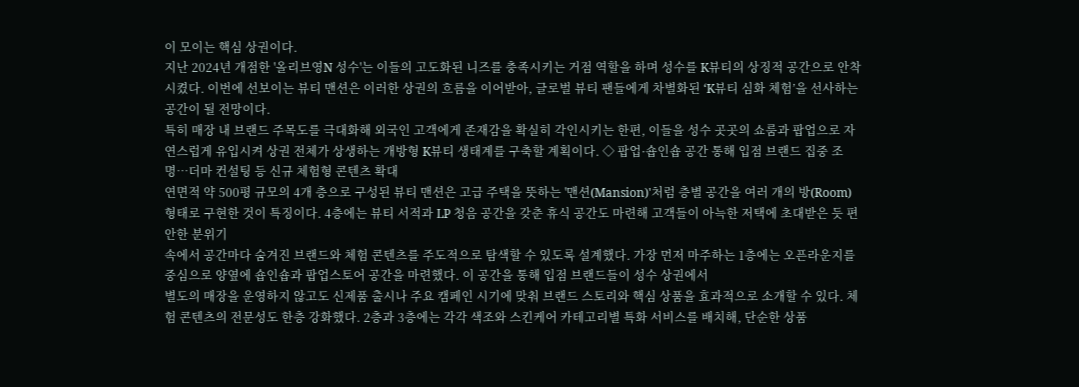이 모이는 핵심 상권이다.
지난 2024년 개점한 '올리브영N 성수'는 이들의 고도화된 니즈를 충족시키는 거점 역할을 하며 성수를 K뷰티의 상징적 공간으로 안착시켰다. 이번에 선보이는 뷰티 맨션은 이러한 상권의 흐름을 이어받아, 글로벌 뷰티 팬들에게 차별화된 ‘K뷰티 심화 체험’을 선사하는 공간이 될 전망이다.
특히 매장 내 브랜드 주목도를 극대화해 외국인 고객에게 존재감을 확실히 각인시키는 한편, 이들을 성수 곳곳의 쇼룸과 팝업으로 자연스럽게 유입시켜 상권 전체가 상생하는 개방형 K뷰티 생태계를 구축할 계획이다. ◇ 팝업·숍인숍 공간 통해 입점 브랜드 집중 조명…더마 컨설팅 등 신규 체험형 콘텐츠 확대
연면적 약 500평 규모의 4개 층으로 구성된 뷰티 맨션은 고급 주택을 뜻하는 '맨션(Mansion)'처럼 층별 공간을 여러 개의 방(Room) 형태로 구현한 것이 특징이다. 4층에는 뷰티 서적과 LP 청음 공간을 갖춘 휴식 공간도 마련해 고객들이 아늑한 저택에 초대받은 듯 편안한 분위기
속에서 공간마다 숨겨진 브랜드와 체험 콘텐츠를 주도적으로 탐색할 수 있도록 설계했다. 가장 먼저 마주하는 1층에는 오픈라운지를 중심으로 양옆에 숍인숍과 팝업스토어 공간을 마련했다. 이 공간을 통해 입점 브랜드들이 성수 상권에서
별도의 매장을 운영하지 않고도 신제품 출시나 주요 캠페인 시기에 맞춰 브랜드 스토리와 핵심 상품을 효과적으로 소개할 수 있다. 체험 콘텐츠의 전문성도 한층 강화했다. 2층과 3층에는 각각 색조와 스킨케어 카테고리별 특화 서비스를 배치해, 단순한 상품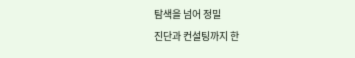탐색을 넘어 정밀
진단과 컨설팅까지 한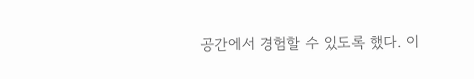공간에서 경험할 수 있도록 했다. 이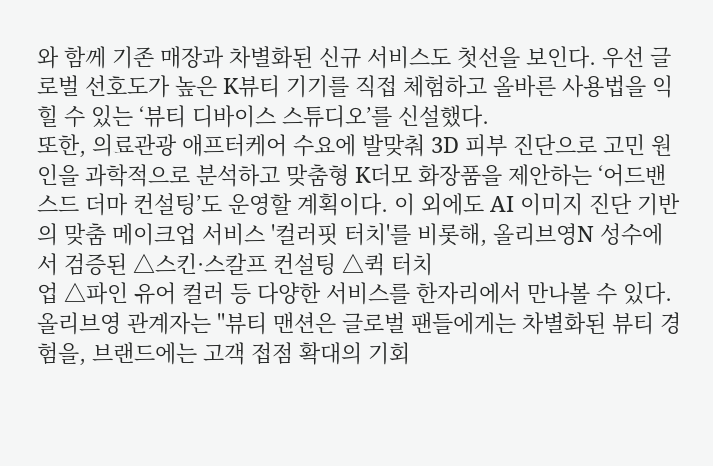와 함께 기존 매장과 차별화된 신규 서비스도 첫선을 보인다. 우선 글로벌 선호도가 높은 K뷰티 기기를 직접 체험하고 올바른 사용법을 익힐 수 있는 ‘뷰티 디바이스 스튜디오’를 신설했다.
또한, 의료관광 애프터케어 수요에 발맞춰 3D 피부 진단으로 고민 원인을 과학적으로 분석하고 맞춤형 K더모 화장품을 제안하는 ‘어드밴스드 더마 컨설팅’도 운영할 계획이다. 이 외에도 AI 이미지 진단 기반의 맞춤 메이크업 서비스 '컬러핏 터치'를 비롯해, 올리브영N 성수에서 검증된 △스킨·스칼프 컨설팅 △퀵 터치
업 △파인 유어 컬러 등 다양한 서비스를 한자리에서 만나볼 수 있다. 올리브영 관계자는 "뷰티 맨션은 글로벌 팬들에게는 차별화된 뷰티 경험을, 브랜드에는 고객 접점 확대의 기회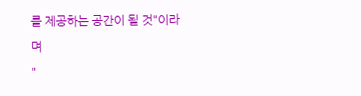를 제공하는 공간이 될 것"이라며
"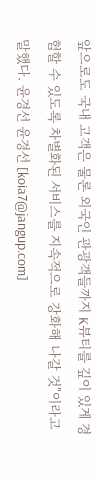앞으로도 국내 고객은 물론 외국인 관광객들까지 K뷰티를 깊이 있게 경험할 수 있도록 차별화된 서비스를 지속적으로 강화해 나갈 것"이라고 말했다. 윤경선 윤경선 [koia7@jangup.com]